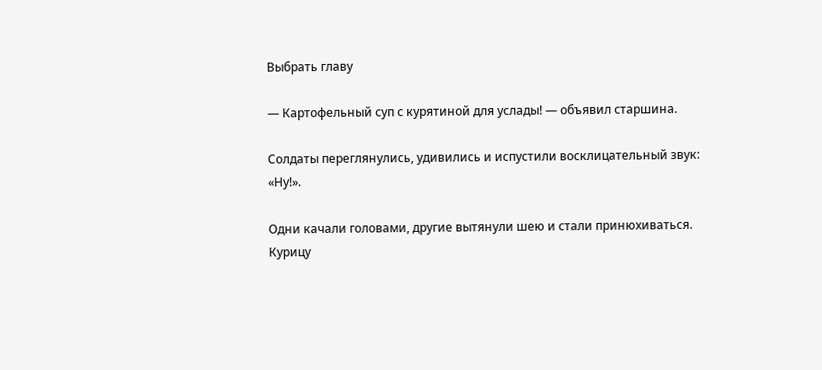Выбрать главу

— Картофельный суп с курятиной для услады! — объявил старшина.

Солдаты переглянулись, удивились и испустили восклицательный звук: «Ну!».

Одни качали головами, другие вытянули шею и стали принюхиваться. Курицу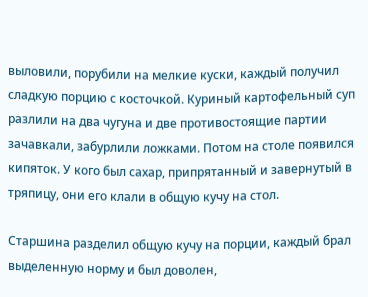выловили, порубили на мелкие куски, каждый получил сладкую порцию с косточкой. Куриный картофельный суп разлили на два чугуна и две противостоящие партии зачавкали, забурлили ложками. Потом на столе появился кипяток. У кого был сахар, припрятанный и завернутый в тряпицу, они его клали в общую кучу на стол.

Старшина разделил общую кучу на порции, каждый брал выделенную норму и был доволен,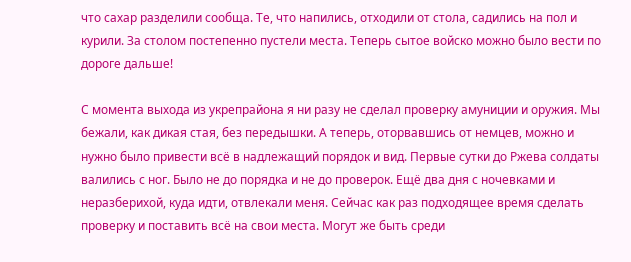что сахар разделили сообща. Те, что напились, отходили от стола, садились на пол и курили. За столом постепенно пустели места. Теперь сытое войско можно было вести по дороге дальше!

С момента выхода из укрепрайона я ни разу не сделал проверку амуниции и оружия. Мы бежали, как дикая стая, без передышки. А теперь, оторвавшись от немцев, можно и нужно было привести всё в надлежащий порядок и вид. Первые сутки до Ржева солдаты валились с ног. Было не до порядка и не до проверок. Ещё два дня с ночевками и неразберихой, куда идти, отвлекали меня. Сейчас как раз подходящее время сделать проверку и поставить всё на свои места. Могут же быть среди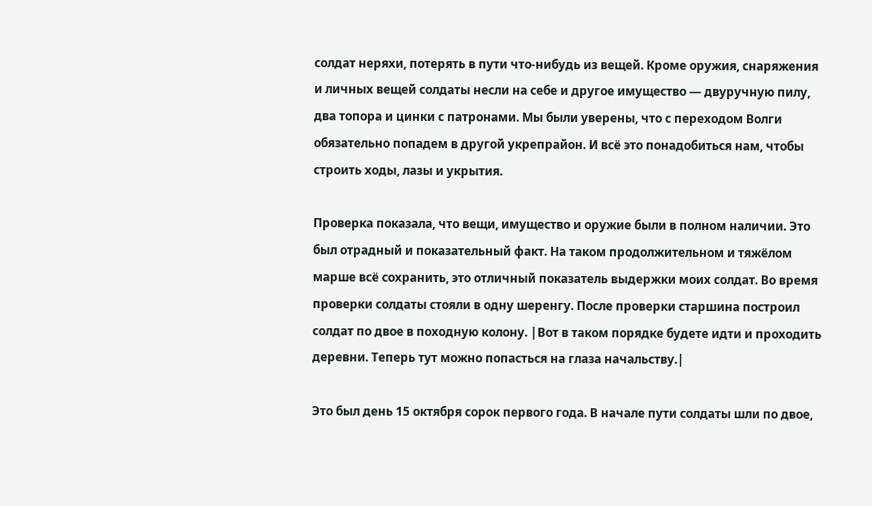солдат неряхи, потерять в пути что-нибудь из вещей. Кроме оружия, снаряжения и личных вещей солдаты несли на себе и другое имущество — двуручную пилу, два топора и цинки с патронами. Мы были уверены, что с переходом Волги обязательно попадем в другой укрепрайон. И всё это понадобиться нам, чтобы строить ходы, лазы и укрытия.

Проверка показала, что вещи, имущество и оружие были в полном наличии. Это был отрадный и показательный факт. На таком продолжительном и тяжёлом марше всё сохранить, это отличный показатель выдержки моих солдат. Во время проверки солдаты стояли в одну шеренгу. После проверки старшина построил солдат по двое в походную колону. |Вот в таком порядке будете идти и проходить деревни. Теперь тут можно попасться на глаза начальству.|

Это был день 15 октября сорок первого года. В начале пути солдаты шли по двое,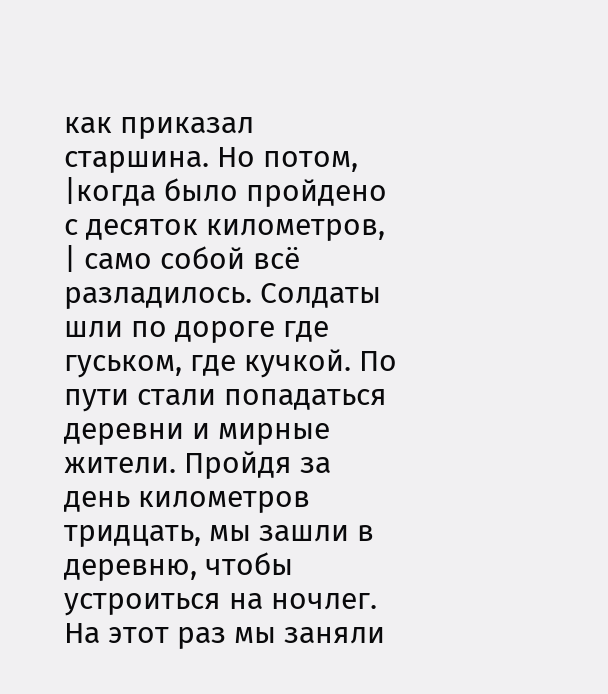как приказал старшина. Но потом, |когда было пройдено с десяток километров, | само собой всё разладилось. Солдаты шли по дороге где гуськом, где кучкой. По пути стали попадаться деревни и мирные жители. Пройдя за день километров тридцать, мы зашли в деревню, чтобы устроиться на ночлег. На этот раз мы заняли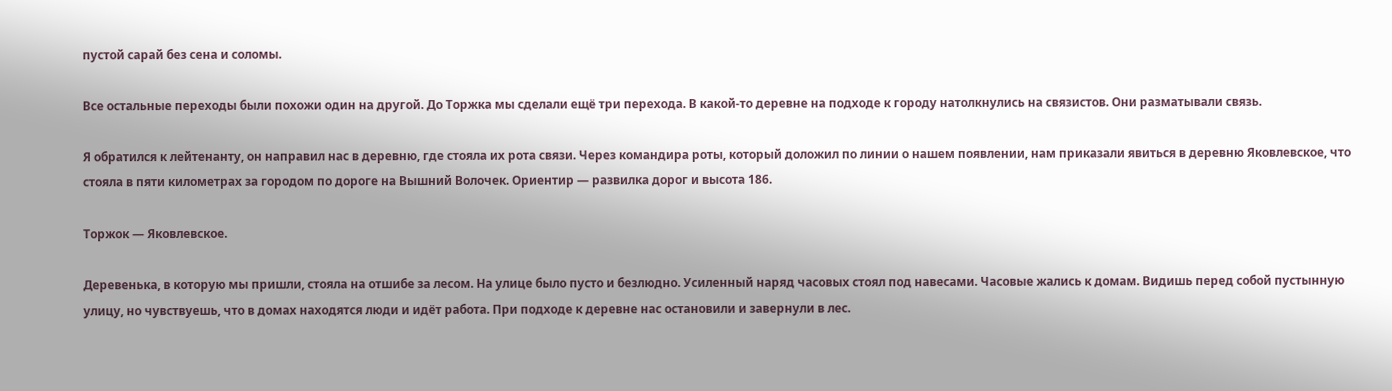пустой сарай без сена и соломы.

Все остальные переходы были похожи один на другой. До Торжка мы сделали ещё три перехода. В какой-то деревне на подходе к городу натолкнулись на связистов. Они разматывали связь.

Я обратился к лейтенанту, он направил нас в деревню, где стояла их рота связи. Через командира роты, который доложил по линии о нашем появлении, нам приказали явиться в деревню Яковлевское, что стояла в пяти километрах за городом по дороге на Вышний Волочек. Ориентир — развилка дорог и высота 186.

Торжок — Яковлевское.

Деревенька, в которую мы пришли, стояла на отшибе за лесом. На улице было пусто и безлюдно. Усиленный наряд часовых стоял под навесами. Часовые жались к домам. Видишь перед собой пустынную улицу, но чувствуешь, что в домах находятся люди и идёт работа. При подходе к деревне нас остановили и завернули в лес.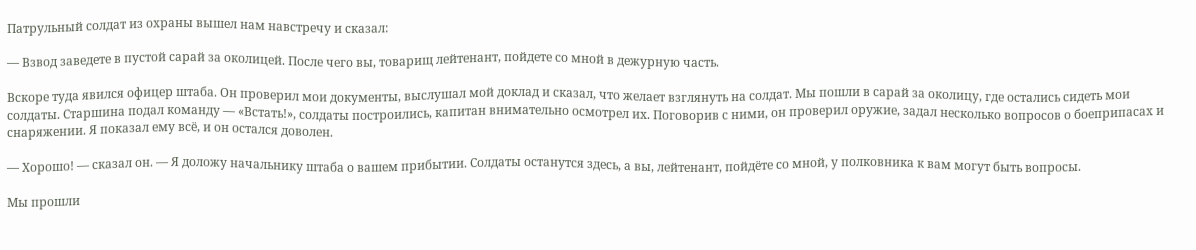Патрульный солдат из охраны вышел нам навстречу и сказал:

— Взвод заведете в пустой сарай за околицей. После чего вы, товарищ лейтенант, пойдете со мной в дежурную часть.

Вскоре туда явился офицер штаба. Он проверил мои документы, выслушал мой доклад и сказал, что желает взглянуть на солдат. Мы пошли в сарай за околицу, где остались сидеть мои солдаты. Старшина подал команду — «Встать!», солдаты построились, капитан внимательно осмотрел их. Поговорив с ними, он проверил оружие, задал несколько вопросов о боеприпасах и снаряжении. Я показал ему всё, и он остался доволен.

— Хорошо! — сказал он. — Я доложу начальнику штаба о вашем прибытии. Солдаты останутся здесь, а вы, лейтенант, пойдёте со мной, у полковника к вам могут быть вопросы.

Мы прошли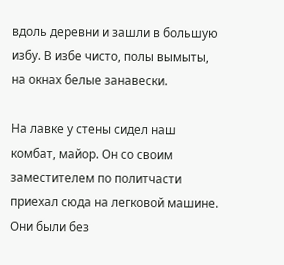вдоль деревни и зашли в большую избу. В избе чисто, полы вымыты, на окнах белые занавески.

На лавке у стены сидел наш комбат, майор. Он со своим заместителем по политчасти приехал сюда на легковой машине. Они были без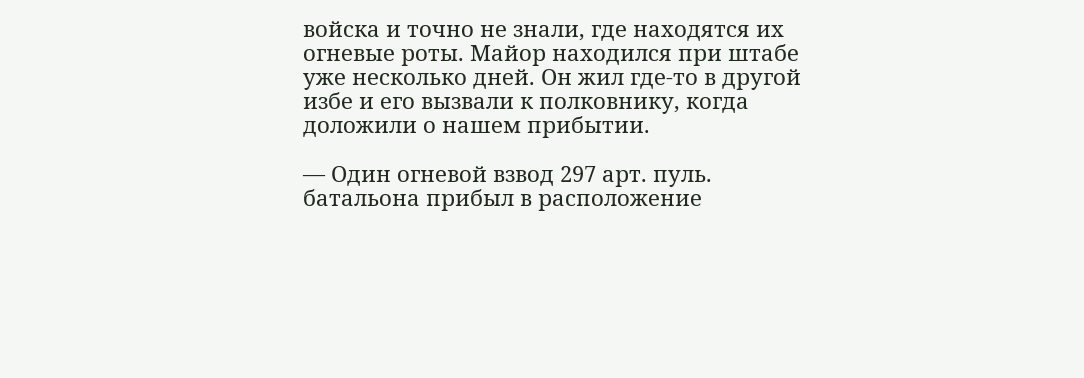войска и точно не знали, где находятся их огневые роты. Майор находился при штабе уже несколько дней. Он жил где-то в другой избе и его вызвали к полковнику, когда доложили о нашем прибытии.

— Один огневой взвод 297 арт. пуль. батальона прибыл в расположение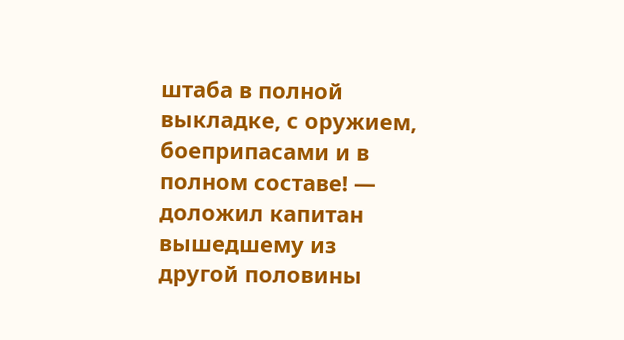штаба в полной выкладке, с оружием, боеприпасами и в полном составе! — доложил капитан вышедшему из другой половины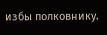избы полковнику.